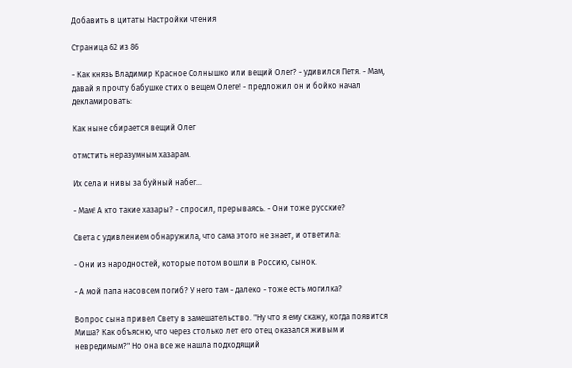Добавить в цитаты Настройки чтения

Страница 62 из 86

- Как князь Владимир Красное Солнышко или вещий Олег? - удивился Петя. - Мам, давай я прочту бабушке стих о вещем Олеге! - предложил он и бойко начал декламировать:

Как ныне сбирается вещий Олег

отмстить неразумным хазарам.

Их села и нивы за буйный набег...

- Мам! А кто такие хазары? - спросил, прерываясь. - Они тоже русские?

Света с удивлением обнаружила, что сама этого не знает, и ответила:

- Они из народностей, которые потом вошли в Россию, сынок.

- А мой папа насовсем погиб? У него там - далеко - тоже есть могилка?

Вопрос сына привел Свету в замешательство. "Ну что я ему скажу, когда появится Миша? Как объясню, что через столько лет его отец оказался живым и невредимым?" Но она все же нашла подходящий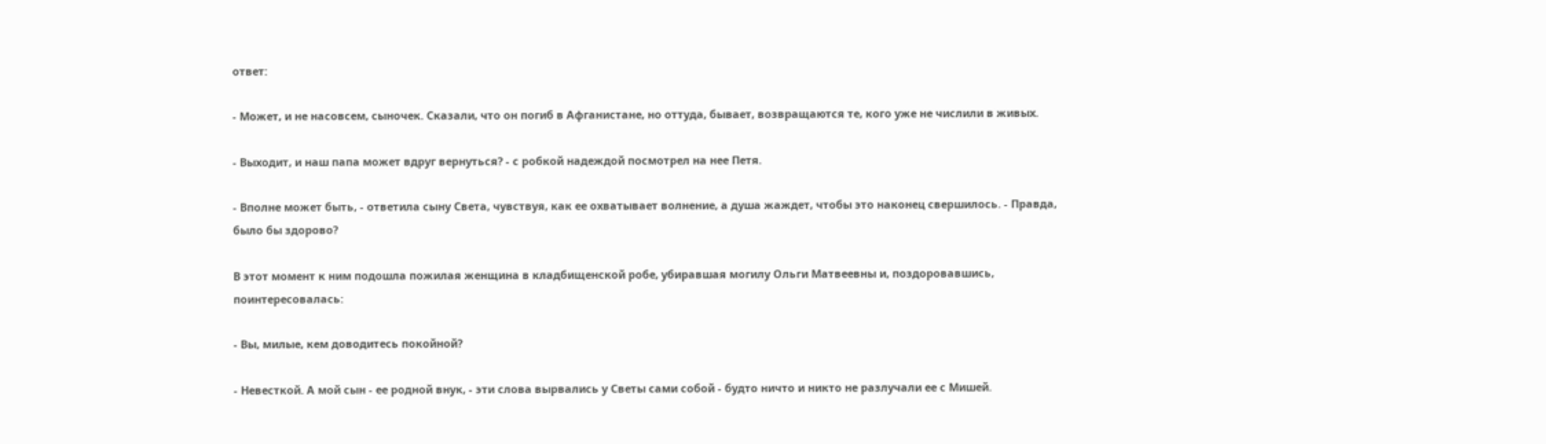ответ:

- Может, и не насовсем, сыночек. Сказали, что он погиб в Афганистане, но оттуда, бывает, возвращаются те, кого уже не числили в живых.

- Выходит, и наш папа может вдруг вернуться? - с робкой надеждой посмотрел на нее Петя.

- Вполне может быть, - ответила сыну Света, чувствуя, как ее охватывает волнение, а душа жаждет, чтобы это наконец свершилось. - Правда, было бы здорово?

В этот момент к ним подошла пожилая женщина в кладбищенской робе, убиравшая могилу Ольги Матвеевны и, поздоровавшись, поинтересовалась:

- Вы, милые, кем доводитесь покойной?

- Невесткой. А мой сын - ее родной внук, - эти слова вырвались у Светы сами собой - будто ничто и никто не разлучали ее с Мишей.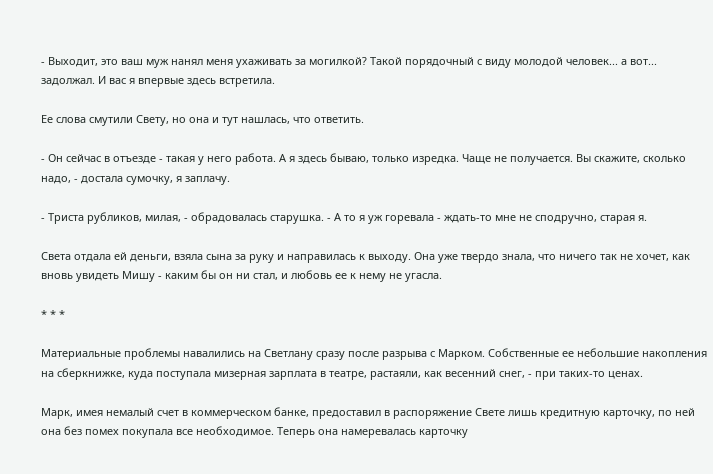- Выходит, это ваш муж нанял меня ухаживать за могилкой? Такой порядочный с виду молодой человек... а вот... задолжал. И вас я впервые здесь встретила.

Ее слова смутили Свету, но она и тут нашлась, что ответить.

- Он сейчас в отъезде - такая у него работа. А я здесь бываю, только изредка. Чаще не получается. Вы скажите, сколько надо, - достала сумочку, я заплачу.

- Триста рубликов, милая, - обрадовалась старушка. - А то я уж горевала - ждать-то мне не сподручно, старая я.

Света отдала ей деньги, взяла сына за руку и направилась к выходу. Она уже твердо знала, что ничего так не хочет, как вновь увидеть Мишу - каким бы он ни стал, и любовь ее к нему не угасла.

* * *

Материальные проблемы навалились на Светлану сразу после разрыва с Марком. Собственные ее небольшие накопления на сберкнижке, куда поступала мизерная зарплата в театре, растаяли, как весенний снег, - при таких-то ценах.

Марк, имея немалый счет в коммерческом банке, предоставил в распоряжение Свете лишь кредитную карточку, по ней она без помех покупала все необходимое. Теперь она намеревалась карточку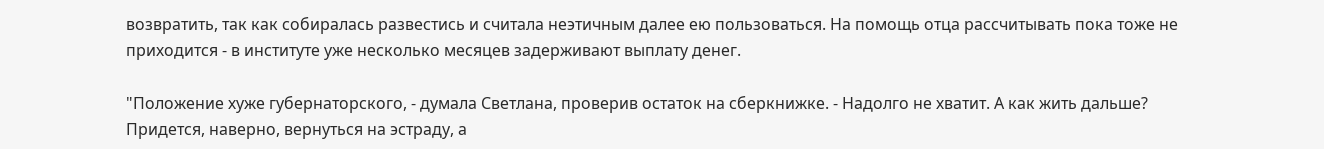возвратить, так как собиралась развестись и считала неэтичным далее ею пользоваться. На помощь отца рассчитывать пока тоже не приходится - в институте уже несколько месяцев задерживают выплату денег.

"Положение хуже губернаторского, - думала Светлана, проверив остаток на сберкнижке. - Надолго не хватит. А как жить дальше? Придется, наверно, вернуться на эстраду, а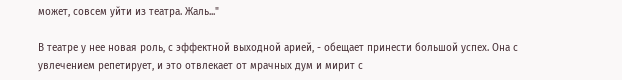может, совсем уйти из театра. Жаль..."

В театре у нее новая роль, с эффектной выходной арией, - обещает принести большой успех. Она с увлечением репетирует, и это отвлекает от мрачных дум и мирит с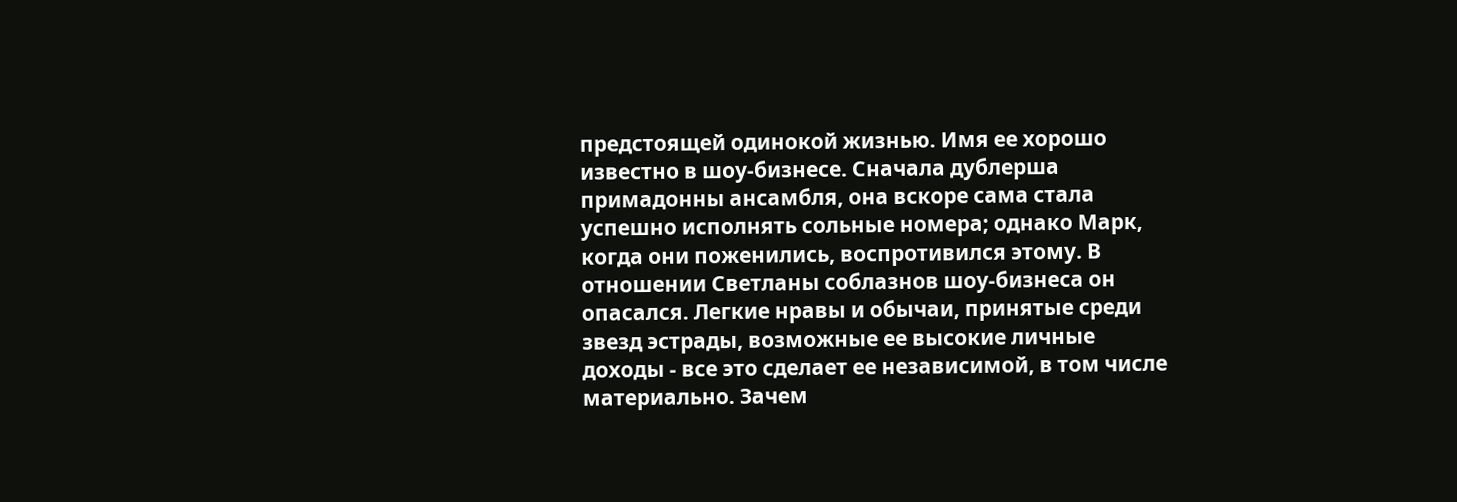предстоящей одинокой жизнью. Имя ее хорошо известно в шоу-бизнесе. Сначала дублерша примадонны ансамбля, она вскоре сама стала успешно исполнять сольные номера; однако Марк, когда они поженились, воспротивился этому. В отношении Светланы соблазнов шоу-бизнеса он опасался. Легкие нравы и обычаи, принятые среди звезд эстрады, возможные ее высокие личные доходы - все это сделает ее независимой, в том числе материально. Зачем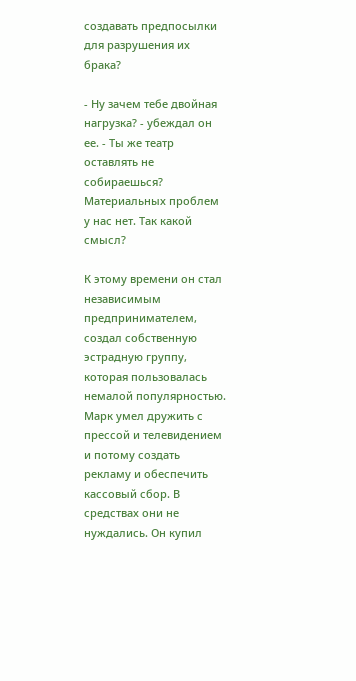создавать предпосылки для разрушения их брака?

- Ну зачем тебе двойная нагрузка? - убеждал он ее. - Ты же театр оставлять не собираешься? Материальных проблем у нас нет. Так какой смысл?

К этому времени он стал независимым предпринимателем, создал собственную эстрадную группу, которая пользовалась немалой популярностью. Марк умел дружить с прессой и телевидением и потому создать рекламу и обеспечить кассовый сбор. В средствах они не нуждались. Он купил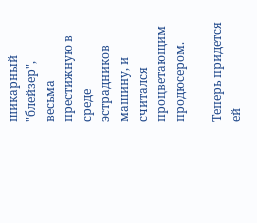шикарный "блейзер", весьма престижную в среде эстрадников машину, и считался процветающим продюсером.

Теперь придется ей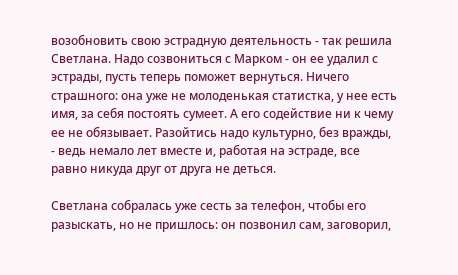возобновить свою эстрадную деятельность - так решила Светлана. Надо созвониться с Марком - он ее удалил с эстрады, пусть теперь поможет вернуться. Ничего страшного: она уже не молоденькая статистка, у нее есть имя, за себя постоять сумеет. А его содействие ни к чему ее не обязывает. Разойтись надо культурно, без вражды, - ведь немало лет вместе и, работая на эстраде, все равно никуда друг от друга не деться.

Светлана собралась уже сесть за телефон, чтобы его разыскать, но не пришлось: он позвонил сам, заговорил,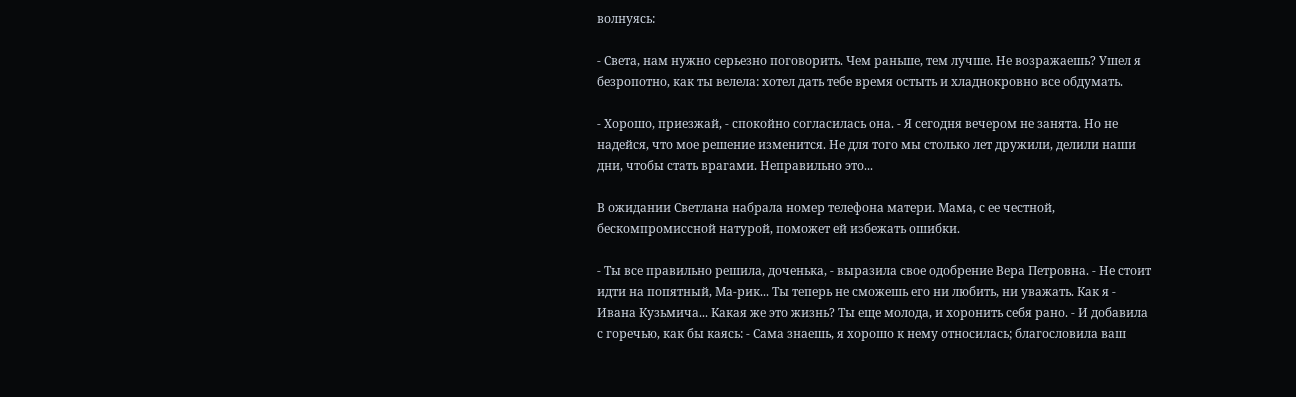волнуясь:

- Света, нам нужно серьезно поговорить. Чем раньше, тем лучше. Не возражаешь? Ушел я безропотно, как ты велела: хотел дать тебе время остыть и хладнокровно все обдумать.

- Хорошо, приезжай, - спокойно согласилась она. - Я сегодня вечером не занята. Но не надейся, что мое решение изменится. Не для того мы столько лет дружили, делили наши дни, чтобы стать врагами. Неправильно это...

В ожидании Светлана набрала номер телефона матери. Мама, с ее честной, бескомпромиссной натурой, поможет ей избежать ошибки.

- Ты все правильно решила, доченька, - выразила свое одобрение Вера Петровна. - Не стоит идти на попятный, Ма-рик... Ты теперь не сможешь его ни любить, ни уважать. Как я - Ивана Кузьмича... Какая же это жизнь? Ты еще молода, и хоронить себя рано. - И добавила с горечью, как бы каясь: - Сама знаешь, я хорошо к нему относилась; благословила ваш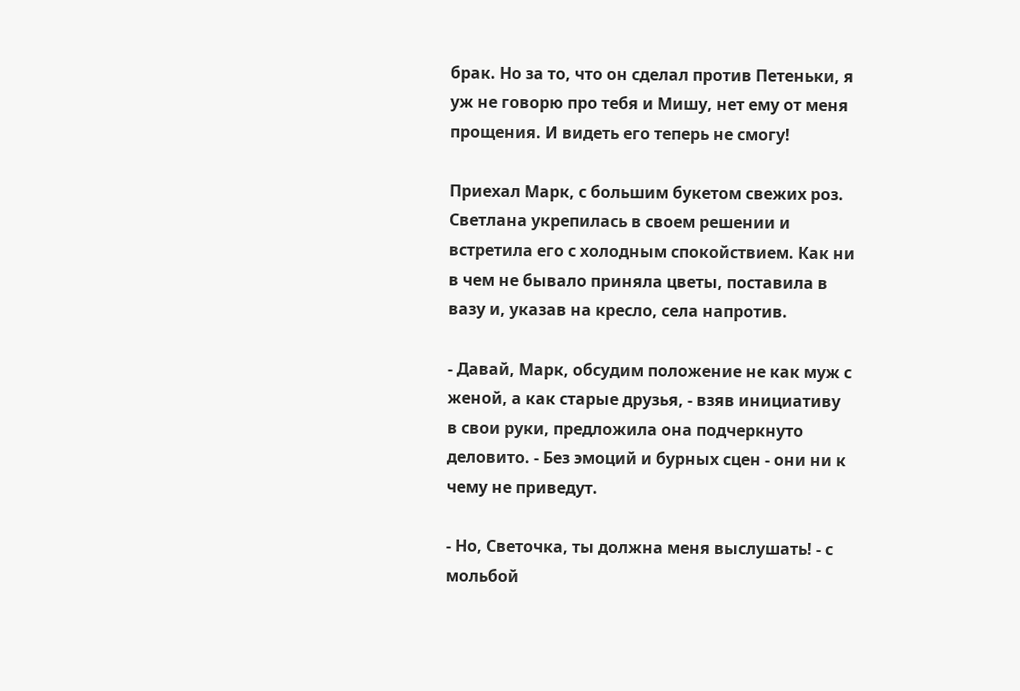брак. Но за то, что он сделал против Петеньки, я уж не говорю про тебя и Мишу, нет ему от меня прощения. И видеть его теперь не смогу!

Приехал Марк, с большим букетом свежих роз. Светлана укрепилась в своем решении и встретила его с холодным спокойствием. Как ни в чем не бывало приняла цветы, поставила в вазу и, указав на кресло, села напротив.

- Давай, Марк, обсудим положение не как муж с женой, а как старые друзья, - взяв инициативу в свои руки, предложила она подчеркнуто деловито. - Без эмоций и бурных сцен - они ни к чему не приведут.

- Но, Светочка, ты должна меня выслушать! - с мольбой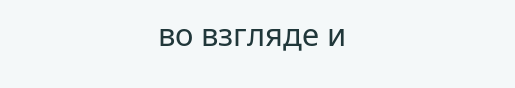во взгляде и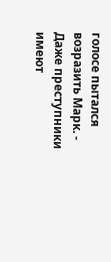голосе пытался возразить Марк. - Даже преступники имеют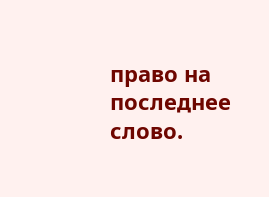право на последнее слово.